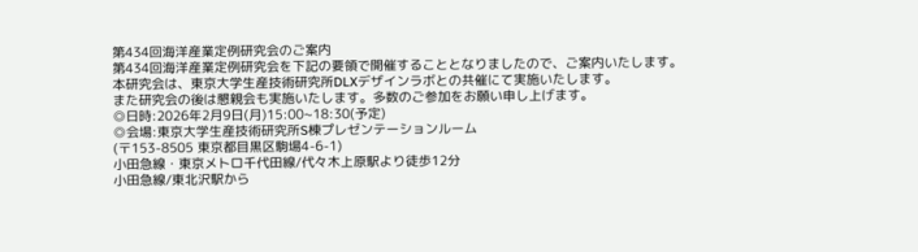第434回海洋産業定例研究会のご案内
第434回海洋産業定例研究会を下記の要領で開催することとなりましたので、ご案内いたします。
本研究会は、東京大学生産技術研究所DLXデザインラボとの共催にて実施いたします。
また研究会の後は懇親会も実施いたします。多数のご参加をお願い申し上げます。
◎日時:2026年2月9日(月)15:00~18:30(予定)
◎会場:東京大学生産技術研究所S棟プレゼンテーションルーム
(〒153-8505 東京都目黒区駒場4-6-1)
小田急線・東京メトロ千代田線/代々木上原駅より徒歩12分
小田急線/東北沢駅から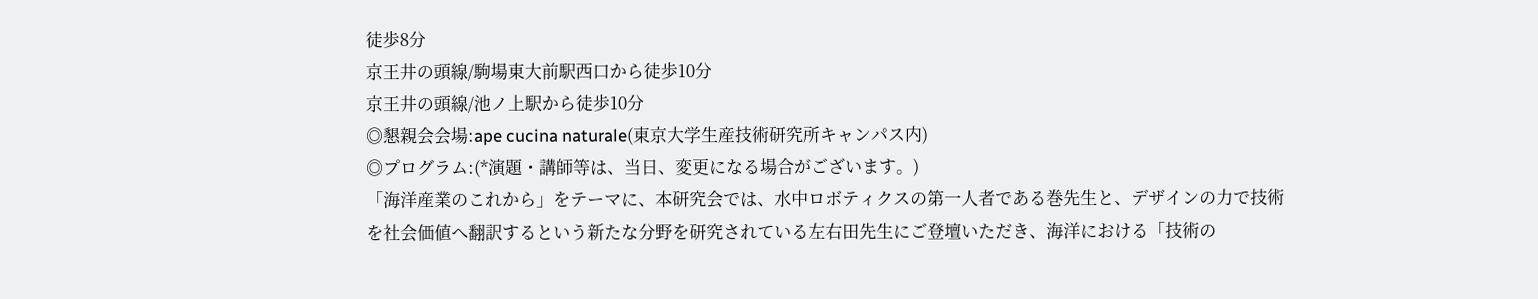徒歩8分
京王井の頭線/駒場東大前駅西口から徒歩10分
京王井の頭線/池ノ上駅から徒歩10分
◎懇親会会場:ape cucina naturale(東京大学生産技術研究所キャンパス内)
◎プログラム:(*演題・講師等は、当日、変更になる場合がございます。)
「海洋産業のこれから」をテーマに、本研究会では、水中ロボティクスの第一人者である巻先生と、デザインの力で技術を社会価値へ翻訳するという新たな分野を研究されている左右田先生にご登壇いただき、海洋における「技術の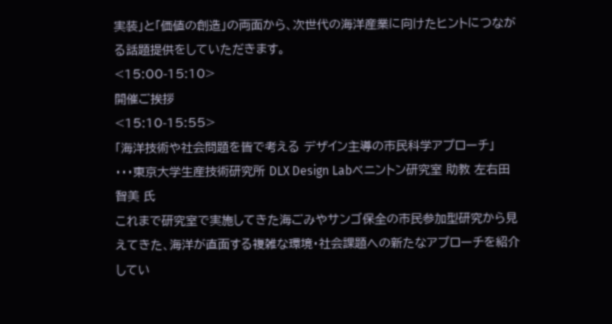実装」と「価値の創造」の両面から、次世代の海洋産業に向けたヒントにつながる話題提供をしていただきます。
<15:00-15:10>
開催ご挨拶
<15:10-15:55>
「海洋技術や社会問題を皆で考える デザイン主導の市民科学アプローチ」
・・・東京大学生産技術研究所 DLX Design Labベニントン研究室 助教 左右田 智美 氏
これまで研究室で実施してきた海ごみやサンゴ保全の市民参加型研究から見えてきた、海洋が直面する複雑な環境・社会課題への新たなアプローチを紹介してい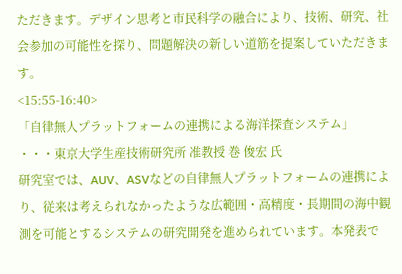ただきます。デザイン思考と市民科学の融合により、技術、研究、社会参加の可能性を探り、問題解決の新しい道筋を提案していただきます。
<15:55-16:40>
「自律無人プラットフォームの連携による海洋探査システム」
・・・東京大学生産技術研究所 准教授 巻 俊宏 氏
研究室では、AUV、ASVなどの自律無人プラットフォームの連携により、従来は考えられなかったような広範囲・高精度・長期間の海中観測を可能とするシステムの研究開発を進められています。本発表で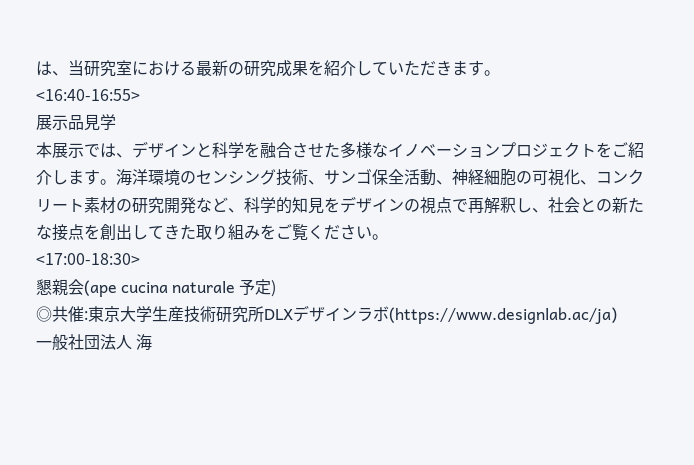は、当研究室における最新の研究成果を紹介していただきます。
<16:40-16:55>
展示品見学
本展示では、デザインと科学を融合させた多様なイノベーションプロジェクトをご紹介します。海洋環境のセンシング技術、サンゴ保全活動、神経細胞の可視化、コンクリート素材の研究開発など、科学的知見をデザインの視点で再解釈し、社会との新たな接点を創出してきた取り組みをご覧ください。
<17:00-18:30>
懇親会(ape cucina naturale 予定)
◎共催:東京大学生産技術研究所DLXデザインラボ(https://www.designlab.ac/ja)
一般社団法人 海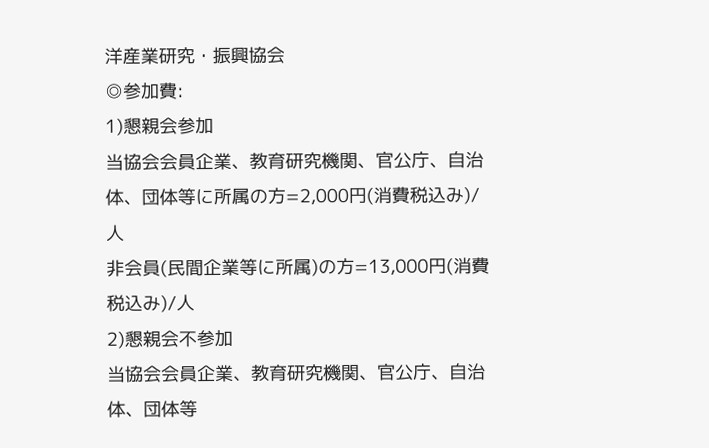洋産業研究・振興協会
◎参加費:
1)懇親会参加
当協会会員企業、教育研究機関、官公庁、自治体、団体等に所属の方=2,000円(消費税込み)/人
非会員(民間企業等に所属)の方=13,000円(消費税込み)/人
2)懇親会不参加
当協会会員企業、教育研究機関、官公庁、自治体、団体等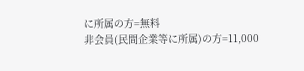に所属の方=無料
非会員(民間企業等に所属)の方=11,000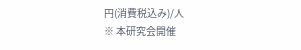円(消費税込み)/人
※ 本研究会開催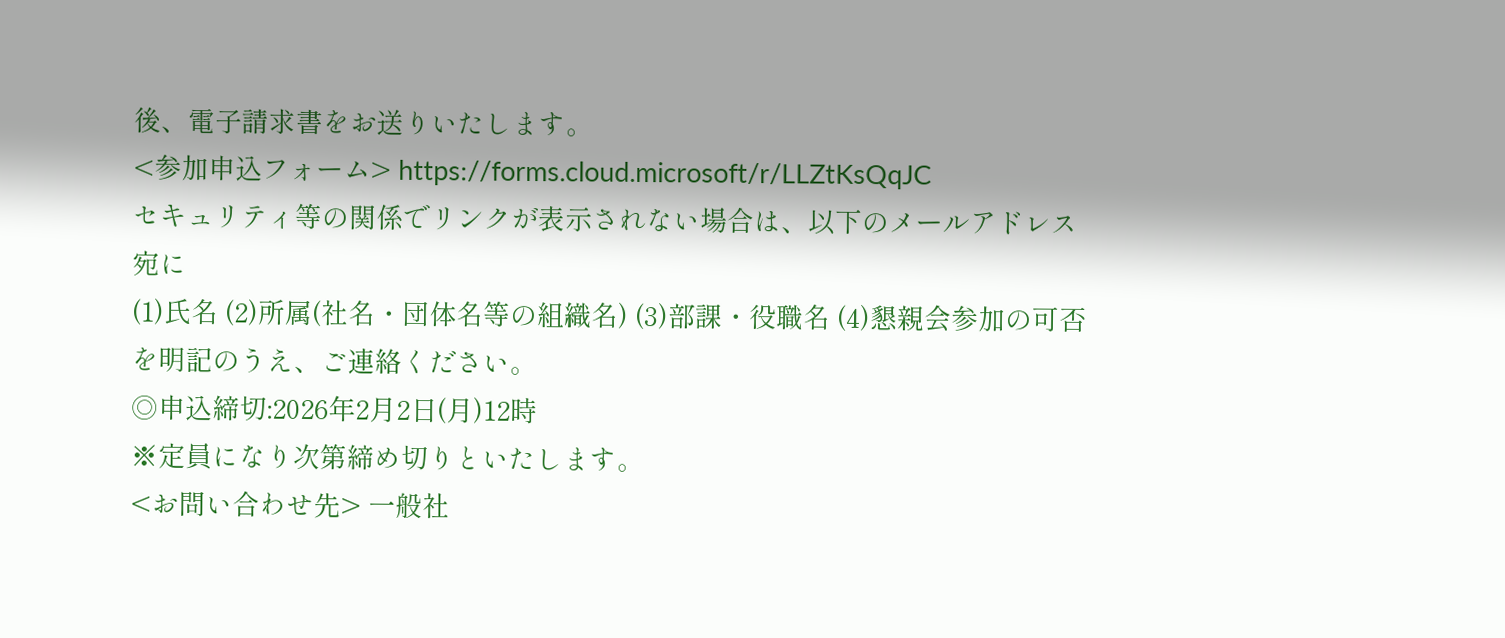後、電子請求書をお送りいたします。
<参加申込フォーム> https://forms.cloud.microsoft/r/LLZtKsQqJC
セキュリティ等の関係でリンクが表示されない場合は、以下のメールアドレス宛に
(1)氏名 (2)所属(社名・団体名等の組織名) (3)部課・役職名 (4)懇親会参加の可否
を明記のうえ、ご連絡ください。
◎申込締切:2026年2月2日(月)12時
※定員になり次第締め切りといたします。
<お問い合わせ先> 一般社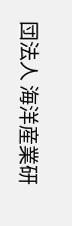団法人 海洋産業研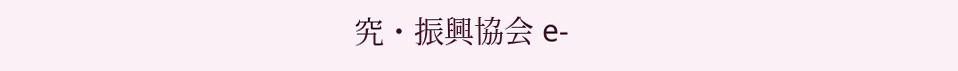究・振興協会 e-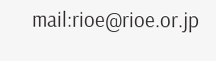mail:rioe@rioe.or.jp